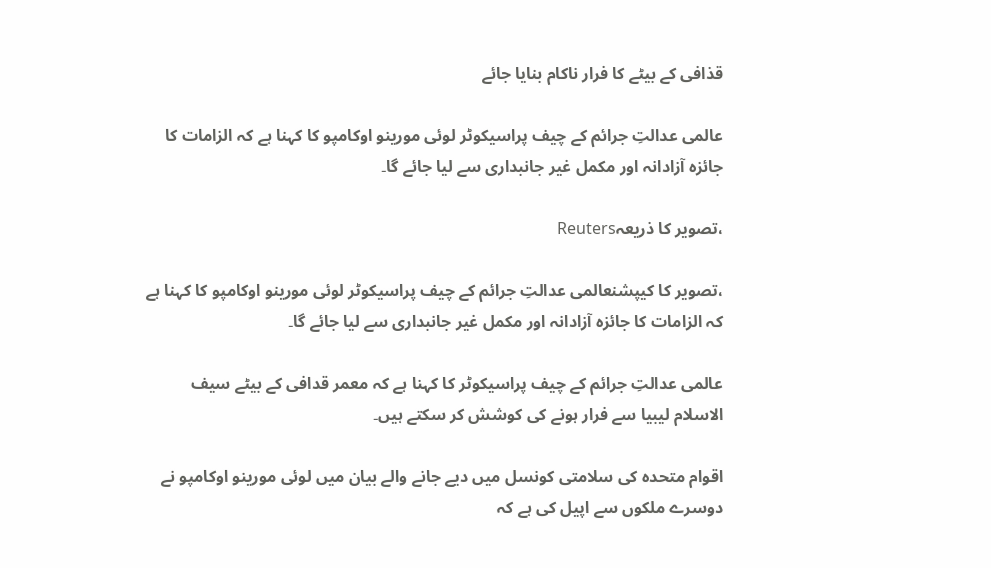قذافی کے بیٹے کا فرار ناکام بنایا جائے

عالمی عدالتِ جرائم کے چیف پراسیکوٹر لوئی مورینو اوکامپو کا کہنا ہے کہ الزامات کا جائزہ آزادانہ اور مکمل غیر جانبداری سے لیا جائے گا۔

،تصویر کا ذریعہReuters

،تصویر کا کیپشنعالمی عدالتِ جرائم کے چیف پراسیکوٹر لوئی مورینو اوکامپو کا کہنا ہے کہ الزامات کا جائزہ آزادانہ اور مکمل غیر جانبداری سے لیا جائے گا۔

عالمی عدالتِ جرائم کے چیف پراسیکوٹر کا کہنا ہے کہ معمر قدافی کے بیٹے سیف الاسلام لیبیا سے فرار ہونے کی کوشش کر سکتے ہیں۔

اقوام متحدہ کی سلامتی کونسل میں دیے جانے والے بیان میں لوئی مورینو اوکامپو نے دوسرے ملکوں سے اپیل کی ہے کہ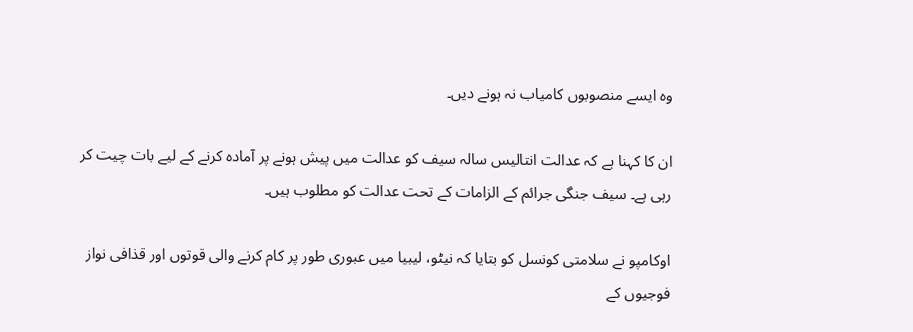وہ ایسے منصوبوں کامیاب نہ ہونے دیں۔

ان کا کہنا ہے کہ عدالت انتالیس سالہ سیف کو عدالت میں پیش ہونے پر آمادہ کرنے کے لیے بات چیت کر رہی ہے۔ سیف جنگی جرائم کے الزامات کے تحت عدالت کو مطلوب ہیں۔

اوکامپو نے سلامتی کونسل کو بتایا کہ نیٹو، لیبیا میں عبوری طور پر کام کرنے والی قوتوں اور قذافی نواز فوجیوں کے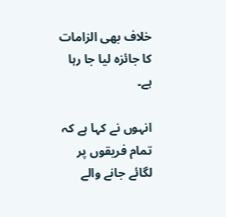خلاف بھی الزامات کا جائزہ لیا جا رہا ہے۔

انہوں نے کہا ہے کہ تمام فریقوں پر لگائے جانے والے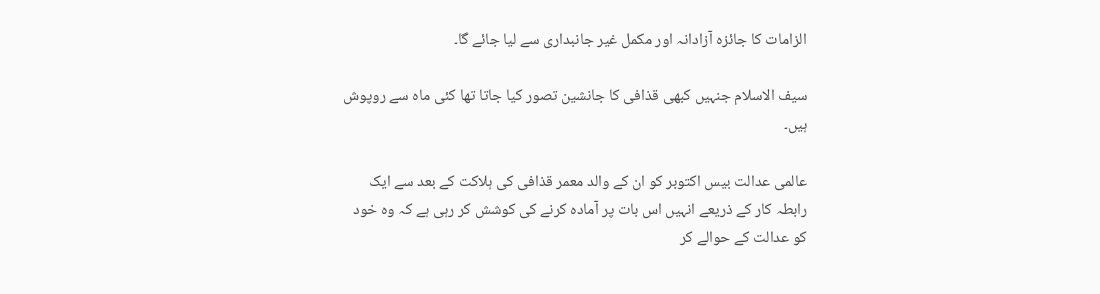الزامات کا جائزہ آزادانہ اور مکمل غیر جانبداری سے لیا جائے گا۔

سیف الاسلام جنہیں کبھی قذافی کا جانشین تصور کیا جاتا تھا کئی ماہ سے روپوش ہیں۔

عالمی عدالت بیس اکتوبر کو ان کے والد معمر قذافی کی ہلاکت کے بعد سے ایک رابطہ کار کے ذریعے انہیں اس بات پر آمادہ کرنے کی کوشش کر رہی ہے کہ وہ خود کو عدالت کے حوالے کر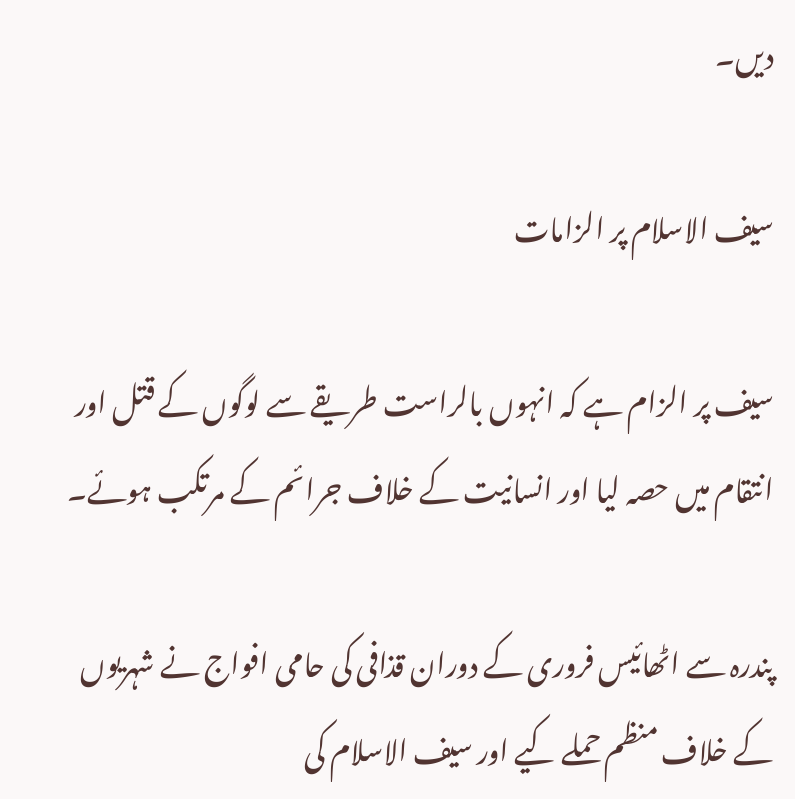دیں۔

سیف الاسلام پر الزامات

سیف پر الزام ہے کہ انہوں بالراست طریقے سے لوگوں کے قتل اور انتقام میں حصہ لیا اور انسانیت کے خلاف جرائم کے مرتکب ہوئے۔

پندرہ سے اٹھائیس فروری کے دوران قذافی کی حامی افواج نے شہریوں کے خلاف منظم حملے کیے اور سیف الاسلام کی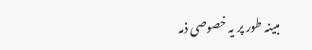مبینہ طور پر یہ خصوصی ذمہ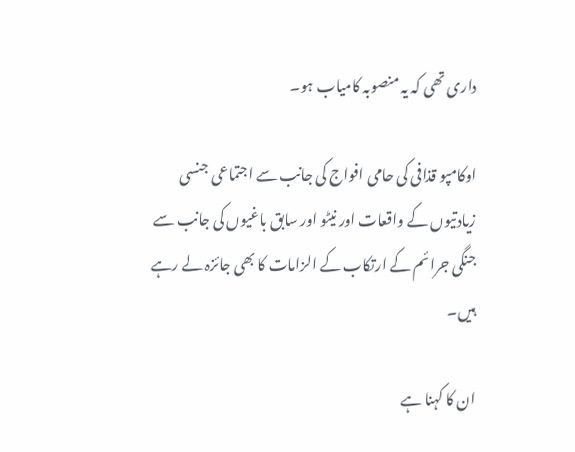داری تھی کہ یہ منصوبہ کامیاب ہو۔

اوکامپو قذافی کی حامی افواج کی جانب سے اجتماعی جنسی زیادتیوں کے واقعات اور نیٹو اور سابق باغیوں کی جانب سے جنگی جرائم کے ارتکاب کے الزامات کا بھی جائزہ لے رہے ہیں۔

ان کا کہنا ہے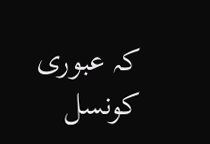کہ عبوری کونسل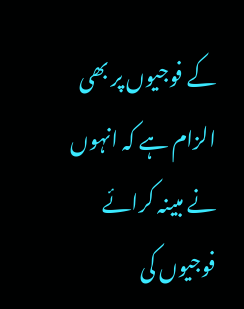کے فوجیوں پر بھی الزام ہے کہ انہوں نے مبینہ کرائے فوجیوں کی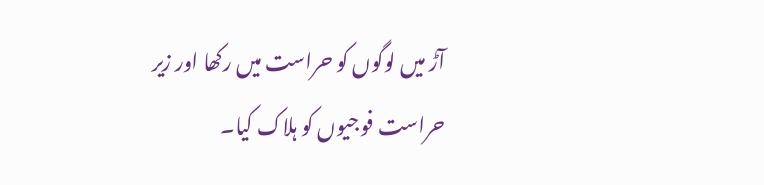آڑ میں لوگوں کو حراست میں رکھا اور زیر حراست فوجیوں کو ہلاک کیا۔